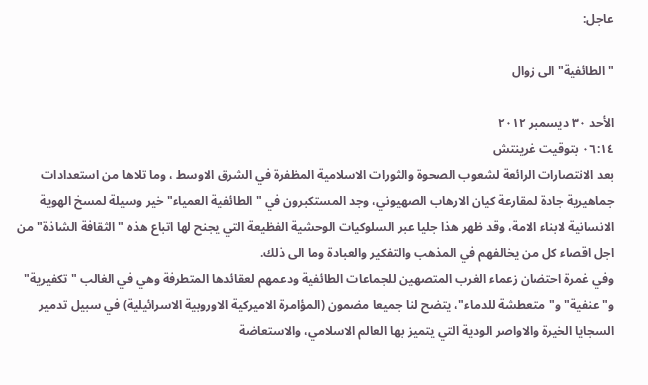عاجل:

"الطائفية" الى زوال

الأحد ٣٠ ديسمبر ٢٠١٢
٠٦:١٤ بتوقيت غرينتش
بعد الانتصارات الرائعة لشعوب الصحوة والثورات الاسلامية المظفرة في الشرق الاوسط ، وما تلاها من استعدادات جماهيرية جادة لمقارعة كيان الارهاب الصهيوني، وجد المستكبرون في "الطائفية العمياء" خير وسيلة لمسخ الهوية الانسانية لابناء الامة، وقد ظهر هذا جليا عبر السلوكيات الوحشية الفظيعة التي يجنح لها اتباع هذه "الثقافة الشاذة" من اجل اقصاء كل من يخالفهم في المذهب والتفكير والعبادة وما الى ذلك.
وفي غمرة احتضان زعماء الغرب المتصهين للجماعات الطائفية ودعمهم لعقائدها المتطرفة وهي في الغالب "تكفيرية" و"عنفية" و"متعطشة للدماء"، يتضح لنا جميعا مضمون (المؤامرة الاميركية الاوروبية الاسرائيلية) في سبیل تدمير السجايا الخيرة والاواصر الودية التي يتميز بها العالم الاسلامي، والاستعاضة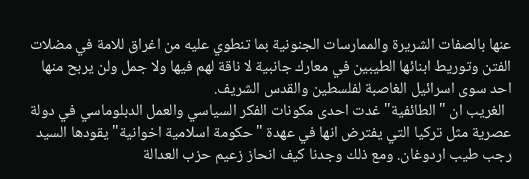عنها بالصفات الشريرة والممارسات الجنونية بما تنطوي عليه من اغراق للامة في مضلات الفتن وتوريط ابنائها الطيبين في معارك جانبية لا ناقة لهم فيها ولا جمل ولن يربح منها احد سوى اسرائيل الغاصبة لفلسطين والقدس الشريف.
  الغريب ان "الطائفية" غدت احدى مكونات الفكر السياسي والعمل الدبلوماسي في دولة عصرية مثل تركيا التي يفترض انها في عهدة "حكومة اسلامية اخوانية" يقودها السيد رجب طيب اردوغان. ومع ذلك وجدنا كيف انحاز زعيم حزب العدالة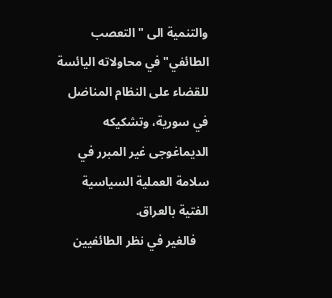والتنمية الى "التعصب الطائفي" في محاولاته اليائسة للقضاء على النظام المناضل في سورية، وتشكيكه الدیماغوجی غیر المبرر في سلامة العملية السياسية الفتیة بالعراق.
    فالغير في نظر الطائفيين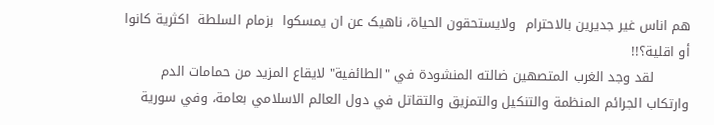هم اناس غير جديرين بالاحترام  ولایستحقون الحیاة، ناهیک عن ان یمسکوا  بزمام السلطة  اکثریة كانوا أو اقلية؟!!
        لقد وجد الغرب المتصهين ضالته المنشودة في "الطائفية" لايقاع المزيد من حمامات الدم وارتکاب الجرائم المنظمة والتنكيل والتمزيق والتقاتل في دول العالم الاسلامي بعامة، وفي سورية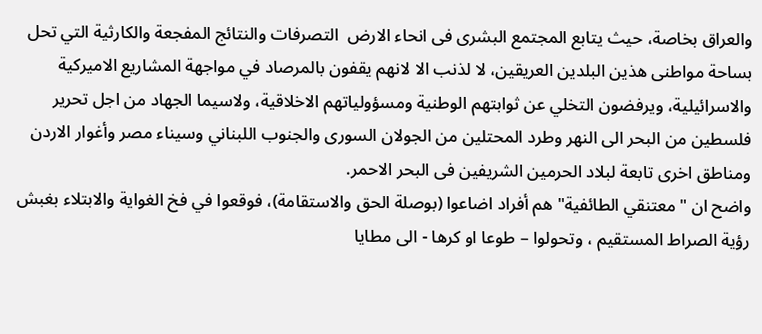والعراق بخاصة، حيث يتابع المجتمع البشری فی انحاء الارض  التصرفات والنتائج المفجعة والكارثية التي تحل بساحة مواطنی هذين البلدين العريقين، لا لذنب الا لانهم يقفون بالمرصاد في مواجهة المشاريع الاميركية والاسرائيلية، ويرفضون التخلي عن ثوابتهم الوطنية ومسؤولياتهم الاخلاقية، ولاسيما الجهاد من اجل تحرير فلسطين من البحر الى النهر وطرد المحتلين من الجولان السوری والجنوب اللبناني وسيناء مصر وأغوار الاردن ومناطق اخرى تابعة لبلاد الحرمين الشريفين فی البحر الاحمر.
واضح ان "معتنقي الطائفية" هم أفراد اضاعوا (بوصلة الحق والاستقامة)، فوقعوا في فخ الغوایة والابتلاء بغبش رؤية الصراط المستقيم ، وتحولوا – طوعا او کرها - الى مطايا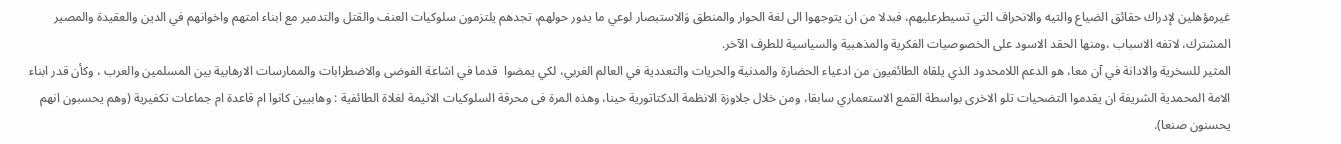غیرمؤهلين لإدراك حقائق الضياع والتيه والانحراف التي تسيطرعليهم، فبدلا من ان يتوجهوا الى لغة الحوار والمنطق وَالاستبصار لوعي ما يدور حولهم، تجدهم يلتزمون سلوكيات العنف والقتل والتدمير مع ابناء امتهم واخوانهم في الدين والعقيدة والمصير المشترك، لاتفه الاسباب ،ومنها الحقد الاسود على الخصوصيات الفكرية والمذهبية والسياسية للطرف الآخر.
المثير للسخرية والادانة في آن معا، هو الدعم اللامحدود الذي يلقاه الطائفيون من ادعياء الحضارة والمدنية والحريات والتعددية في العالم الغربي، لكي يمضوا  قدما في اشاعة الفوضى والاضطرابات والممارسات الارهابية بين المسلمين والعرب ، وكأن قدر ابناء الامة المحمدية الشریفة ان يقدموا التضحيات تلو الاخرى بواسطة القمع الاستعماري سابقا، ومن خلال جلاوزة الانظمة الدكتاتورية حینا، وهذه المرة فی محرقة السلوکیات الاثيمة لغلاة الطائفية : وهابيين كانوا ام قاعدة ام جماعات تكفيرية (وهم يحسبون انهم يحسنون صنعا).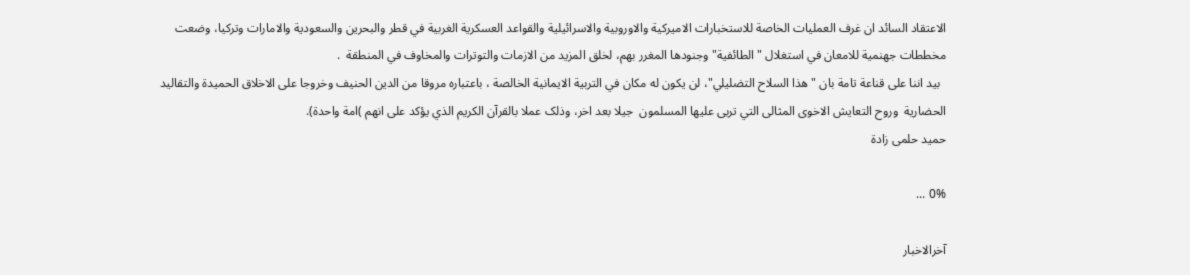الاعتقاد السائد ان غرف العمليات الخاصة للاستخبارات الاميركية والاوروبية والاسرائيلية والقواعد العسكرية الغربية في قطر والبحرين والسعودية والامارات وتركيا، وضعت مخططات جهنمية للامعان في استغلال "الطائفية" وجنودها المغرر بهم، لخلق المزيد من الازمات والتوترات والمخاوف في المنطقة  .
  بيد اننا على قناعة تامة بان "هذا السلاح التضليلي"، لن يكون له مكان في التربیة الایمانیة الخالصة ، باعتباره مروقا من الدين الحنيف وخروجا على الاخلاق الحمیدة والتقاليد الحضارية  وروح التعایش الاخوی المثالی التي تربى عليها المسلمون  جیلا بعد اخر، وذلک عملا بالقرآن الکریم الذي یؤكد على انهم )امة واحدة).
حمید حلمی زادة

0% ...

آخرالاخبار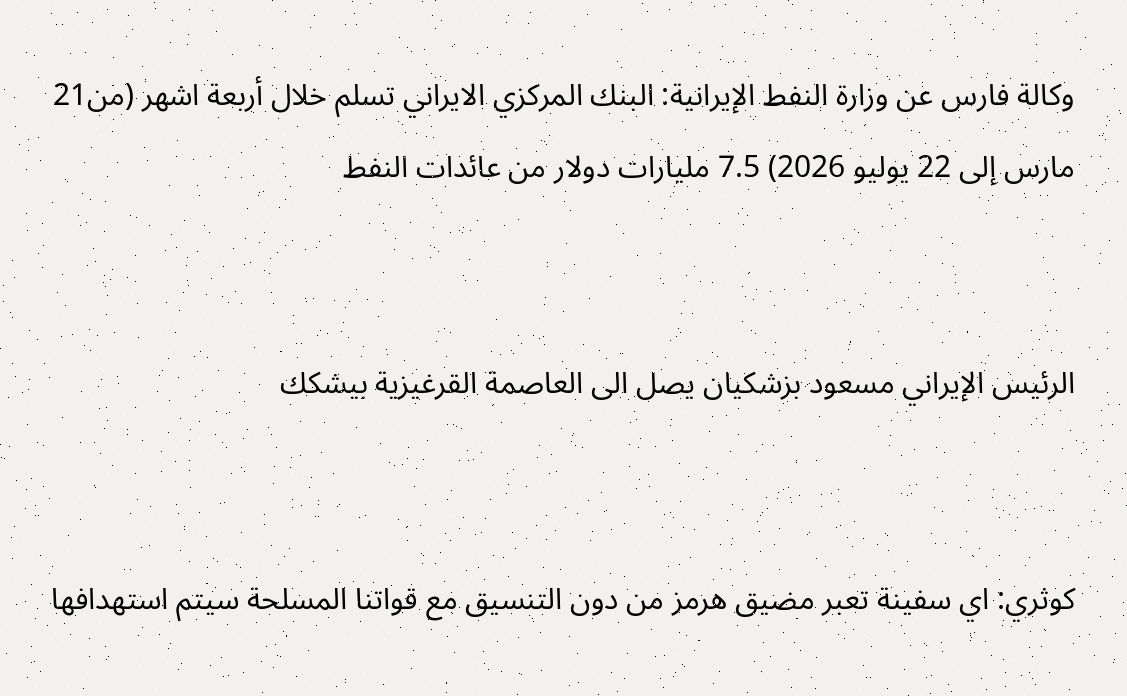وكالة فارس عن وزارة النفط الإيرانية: البنك المركزي الايراني تسلم خلال أربعة اشهر (من21 مارس إلى 22 يوليو 2026) 7.5 مليارات دولار من عائدات النفط


الرئيس الإيراني مسعود بزشكيان يصل الى العاصمة القرغيزية بيشكك


كوثري: اي سفينة تعبر مضيق هرمز من دون التنسيق مع قواتنا المسلحة سيتم استهدافها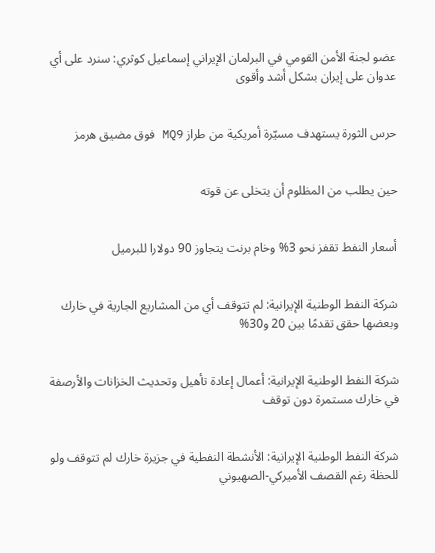عضو لجنة الأمن القومي في البرلمان الإيراني إسماعيل كوثري: سنرد على أي عدوان على إيران بشكل أشد وأقوى


حرس الثورة يستهدف مسيّرة أمريكية من طراز MQ9 فوق مضيق هرمز


حين يطلب من المظلوم أن يتخلى عن قوته


أسعار النفط تقفز نحو 3% وخام برنت يتجاوز 90 دولارا للبرميل


شركة النفط الوطنية الإيرانية: لم تتوقف أي من المشاريع الجارية في خارك وبعضها حقق تقدمًا بين 20 و30%


شركة النفط الوطنية الإيرانية: أعمال إعادة تأهيل وتحديث الخزانات والأرصفة في خارك مستمرة دون توقف


شركة النفط الوطنية الإيرانية: الأنشطة النفطية في جزيرة خارك لم تتوقف ولو للحظة رغم القصف الأميركي-الصهيوني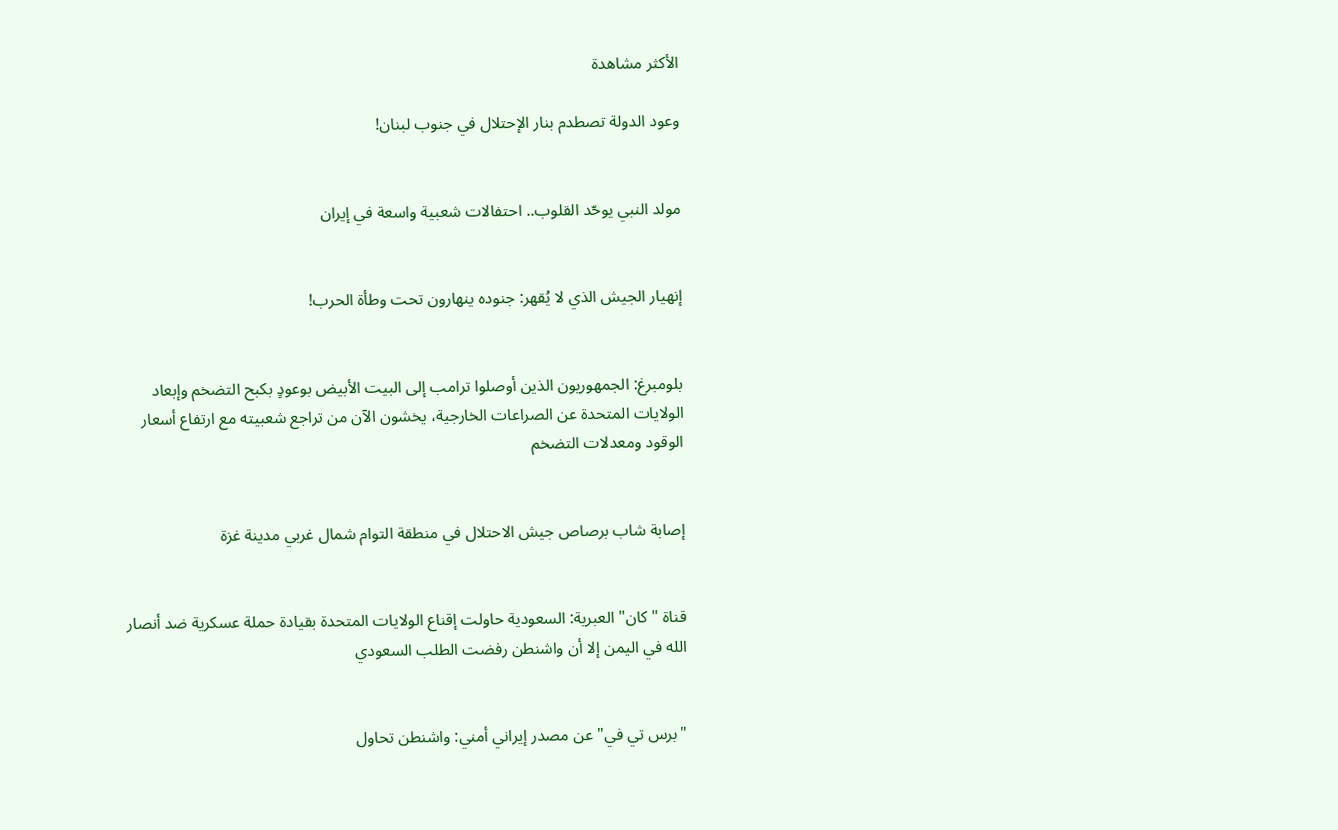الأكثر مشاهدة

وعود الدولة تصطدم بنار الإحتلال في جنوب لبنان!


مولد النبي يوحّد القلوب.. احتفالات شعبية واسعة في إيران


إنهيار الجيش الذي لا يُقهر: جنوده ينهارون تحت وطأة الحرب!


بلومبرغ: الجمهوريون الذين أوصلوا ترامب إلى البيت الأبيض بوعودٍ بكبح التضخم وإبعاد الولايات المتحدة عن الصراعات الخارجية، يخشون الآن من تراجع شعبيته مع ارتفاع أسعار الوقود ومعدلات التضخم


إصابة شاب برصاص جيش الاحتلال في منطقة التوام شمال غربي مدينة غزة


قناة "كان" العبرية: السعودية حاولت إقناع الولايات المتحدة بقيادة حملة عسكرية ضد أنصار الله في اليمن إلا أن واشنطن رفضت الطلب السعودي


"برس تي في" عن مصدر إيراني أمني: واشنطن تحاول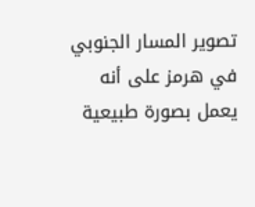تصوير المسار الجنوبي في هرمز على أنه يعمل بصورة طبيعية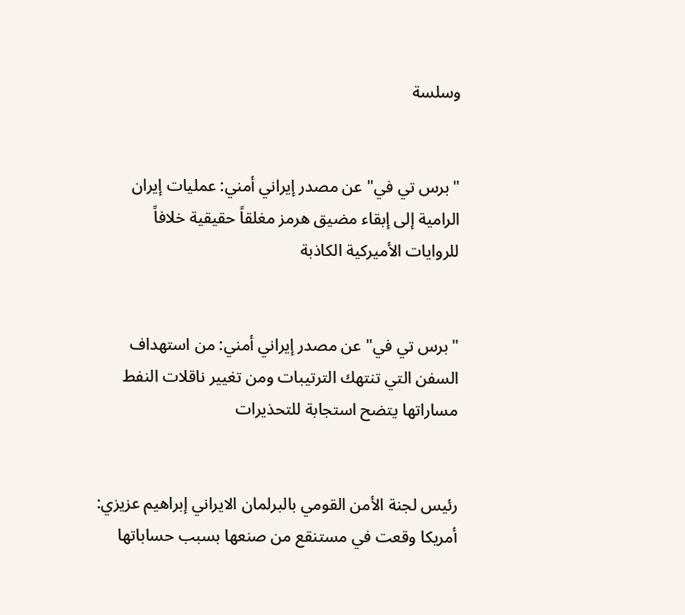وسلسة


"برس تي في" عن مصدر إيراني أمني: عمليات إيران الرامية إلى إبقاء مضيق هرمز مغلقاً حقيقية خلافاً للروايات الأميركية الكاذبة


"برس تي في" عن مصدر إيراني أمني: من استهداف السفن التي تنتهك الترتيبات ومن تغيير ناقلات النفط مساراتها يتضح استجابة للتحذيرات


رئيس لجنة الأمن القومي بالبرلمان الايراني إبراهيم عزيزي: أمريكا وقعت في مستنقع من صنعها بسبب حساباتها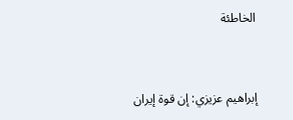الخاطئة


إبراهيم عزيزي: إن قوة إيران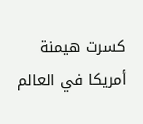كسرت هيمنة أمريكا في العالم